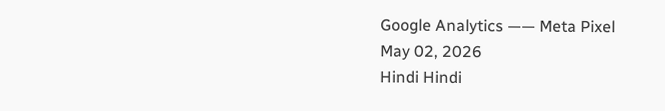Google Analytics —— Meta Pixel
May 02, 2026
Hindi Hindi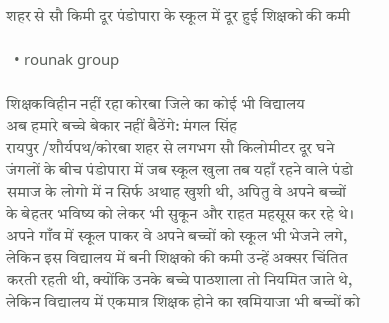शहर से सौ किमी दूर पंडोपारा के स्कूल में दूर हुई शिक्षको की कमी

  • rounak group

शिक्षकविहीन नहीं रहा कोरबा जिले का कोई भी विद्यालय
अब हमारे बच्चे बेकार नहीं बैठेंगे: मंगल सिंह
रायपुर /शौर्यपथ/कोरबा शहर से लगभग सौ किलोमीटर दूर घने जंगलों के बीच पंडोपारा में जब स्कूल खुला तब यहाँ रहने वाले पंडो समाज के लोगो में न सिर्फ अथाह खुशी थी, अपितु वे अपने बच्चों के बेहतर भविष्य को लेकर भी सुकून और राहत महसूस कर रहे थे। अपने गाँव में स्कूल पाकर वे अपने बच्चों को स्कूल भी भेजने लगे, लेकिन इस विद्यालय में बनी शिक्षको की कमी उन्हें अक्सर चिंतित करती रहती थी, क्योंकि उनके बच्चे पाठशाला तो नियमित जाते थे, लेकिन विद्यालय में एकमात्र शिक्षक होने का खमियाजा भी बच्चों को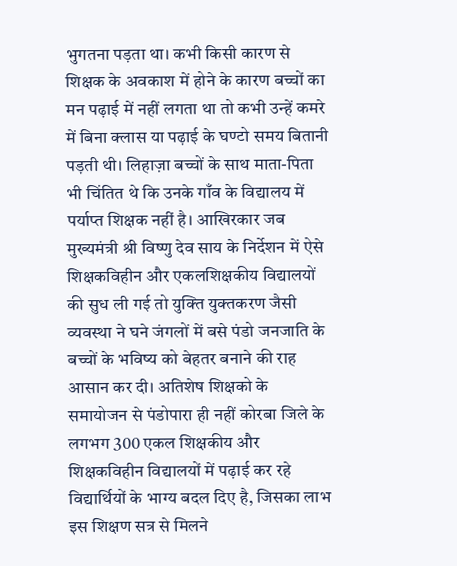भुगतना पड़ता था। कभी किसी कारण से शिक्षक के अवकाश में होने के कारण बच्चों का मन पढ़ाई में नहीं लगता था तो कभी उन्हें कमरे में बिना क्लास या पढ़ाई के घण्टो समय बितानी पड़ती थी। लिहाज़ा बच्चों के साथ माता-पिता भी चिंतित थे कि उनके गाँव के विद्यालय में पर्याप्त शिक्षक नहीं है। आखिरकार जब मुख्यमंत्री श्री विष्णु देव साय के निर्देशन में ऐसे शिक्षकविहीन और एकलशिक्षकीय विद्यालयों की सुध ली गई तो युक्ति युक्तकरण जैसी व्यवस्था ने घने जंगलों में बसे पंडो जनजाति के बच्चों के भविष्य को बेहतर बनाने की राह आसान कर दी। अतिशेष शिक्षको के समायोजन से पंडोपारा ही नहीं कोरबा जिले के लगभग 300 एकल शिक्षकीय और शिक्षकविहीन विद्यालयों में पढ़ाई कर रहे विद्यार्थियों के भाग्य बदल दिए है, जिसका लाभ इस शिक्षण सत्र से मिलने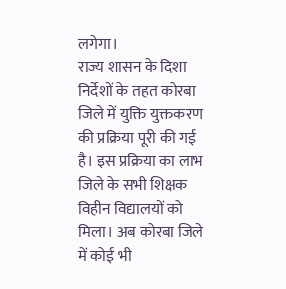लगेगा।
राज्य शासन के दिशा निर्देशों के तहत कोरबा जिले में युक्ति युक्तकरण की प्रक्रिया पूरी की गई है। इस प्रक्रिया का लाभ जिले के सभी शिक्षक विहीन विद्यालयों को मिला। अब कोरबा जिले में कोई भी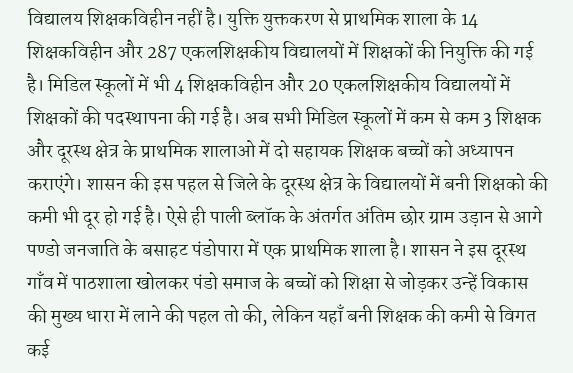विद्यालय शिक्षकविहीन नहीं है। युक्ति युक्तकरण से प्राथमिक शाला के 14 शिक्षकविहीन और 287 एकलशिक्षकीय विद्यालयों में शिक्षकों की नियुक्ति की गई है। मिडिल स्कूलों में भी 4 शिक्षकविहीन और 20 एकलशिक्षकीय विद्यालयों में शिक्षकों की पदस्थापना की गई है। अब सभी मिडिल स्कूलों में कम से कम 3 शिक्षक और दूरस्थ क्षेत्र के प्राथमिक शालाओ में दो सहायक शिक्षक बच्चों को अध्यापन कराएंगे। शासन की इस पहल से जिले के दूरस्थ क्षेत्र के विद्यालयों में बनी शिक्षको की कमी भी दूर हो गई है। ऐसे ही पाली ब्लॉक के अंतर्गत अंतिम छोर ग्राम उड़ान से आगे पण्डो जनजाति के बसाहट पंडोपारा में एक प्राथमिक शाला है। शासन ने इस दूरस्थ गाँव में पाठशाला खोलकर पंडो समाज के बच्चों को शिक्षा से जोड़कर उन्हें विकास की मुख्य धारा में लाने की पहल तो की, लेकिन यहाँ बनी शिक्षक की कमी से विगत कई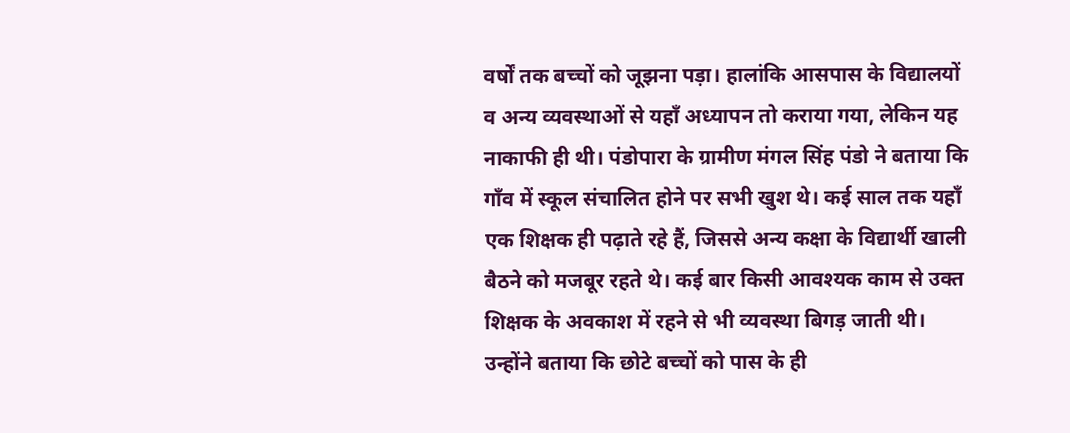वर्षों तक बच्चों को जूझना पड़ा। हालांकि आसपास के विद्यालयों व अन्य व्यवस्थाओं से यहाँ अध्यापन तो कराया गया, लेकिन यह नाकाफी ही थी। पंडोपारा के ग्रामीण मंगल सिंह पंडो ने बताया कि गाँव में स्कूल संचालित होने पर सभी खुश थे। कई साल तक यहाँ एक शिक्षक ही पढ़ाते रहे हैं, जिससे अन्य कक्षा के विद्यार्थी खाली बैठने को मजबूर रहते थे। कई बार किसी आवश्यक काम से उक्त शिक्षक के अवकाश में रहने से भी व्यवस्था बिगड़ जाती थी। उन्होंने बताया कि छोटे बच्चों को पास के ही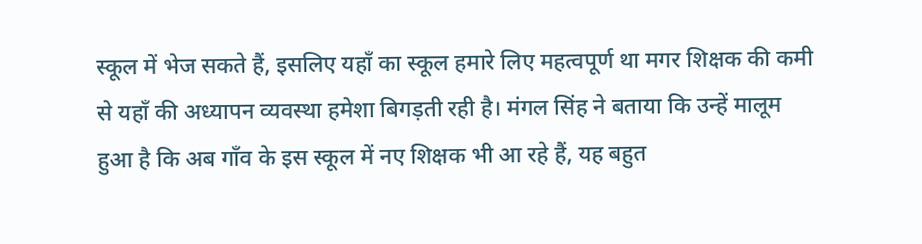स्कूल में भेज सकते हैं, इसलिए यहाँ का स्कूल हमारे लिए महत्वपूर्ण था मगर शिक्षक की कमी से यहाँ की अध्यापन व्यवस्था हमेशा बिगड़ती रही है। मंगल सिंह ने बताया कि उन्हें मालूम हुआ है कि अब गाँव के इस स्कूल में नए शिक्षक भी आ रहे हैं, यह बहुत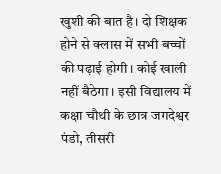खुशी की बात है। दो शिक्षक होने से क्लास में सभी बच्चों की पढ़ाई होगी। कोई खाली नहीं बैठेगा। इसी विद्यालय में कक्षा चौथी के छात्र जगदेश्वर पंडो, तीसरी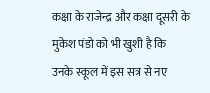कक्षा के राजेन्द्र और कक्षा दूसरी के मुकेश पंडो को भी खुशी है कि उनके स्कूल में इस सत्र से नए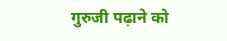गुरुजी पढ़ाने को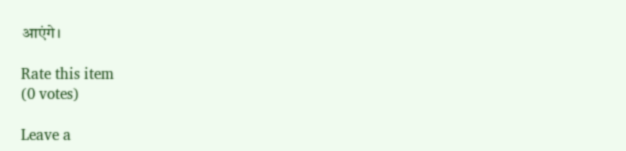आएंगे।

Rate this item
(0 votes)

Leave a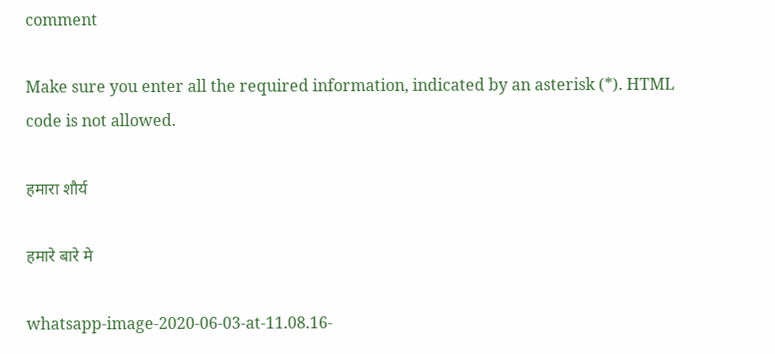comment

Make sure you enter all the required information, indicated by an asterisk (*). HTML code is not allowed.

हमारा शौर्य

हमारे बारे मे

whatsapp-image-2020-06-03-at-11.08.16-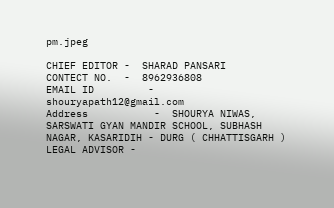pm.jpeg

CHIEF EDITOR -  SHARAD PANSARI
CONTECT NO.  -  8962936808
EMAIL ID         -  shouryapath12@gmail.com
Address           -  SHOURYA NIWAS, SARSWATI GYAN MANDIR SCHOOL, SUBHASH NAGAR, KASARIDIH - DURG ( CHHATTISGARH )
LEGAL ADVISOR -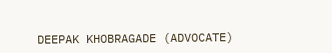DEEPAK KHOBRAGADE (ADVOCATE)